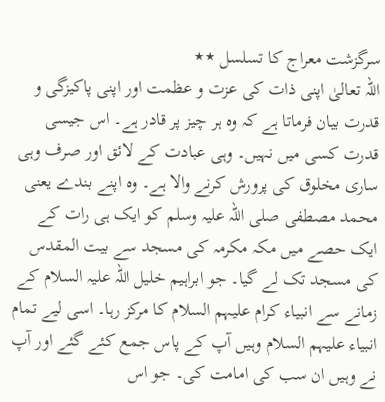سرگزشت معراج کا تسلسل ٭٭
اللہ تعالیٰ اپنی ذات کی عزت و عظمت اور اپنی پاکیزگی و قدرت بیان فرماتا ہے کہ وہ ہر چیز پر قادر ہے۔ اس جیسی قدرت کسی میں نہیں۔ وہی عبادت کے لائق اور صرف وہی ساری مخلوق کی پرورش کرنے والا ہے۔ وہ اپنے بندے یعنی محمد مصطفی صلی اللہ علیہ وسلم کو ایک ہی رات کے ایک حصے میں مکہ مکرمہ کی مسجد سے بیت المقدس کی مسجد تک لے گیا۔ جو ابراہیم خلیل اللہ علیہ السلام کے زمانے سے انبیاء کرام علیہم السلام کا مرکز رہا۔ اسی لیے تمام انبیاء علیہم السلام وہیں آپ کے پاس جمع کئے گئے اور آپ نے وہیں ان سب کی امامت کی۔ جو اس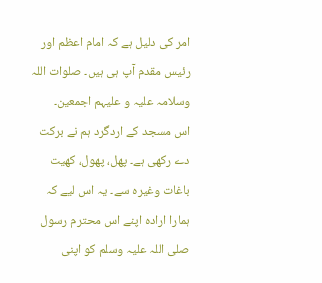امر کی دلیل ہے کہ امام اعظم اور رئیس مقدم آپ ہی ہیں۔ صلوات اللہ وسلامہ علیہ و علیہم اجمعین۔
اس مسجد کے اردگرد ہم نے برکت دے رکھی ہے۔ پھل، پھول، کھیت باغات وغیرہ سے۔ یہ اس لیے کہ ہمارا ارادہ اپنے اس محترم رسول صلی اللہ علیہ وسلم کو اپنی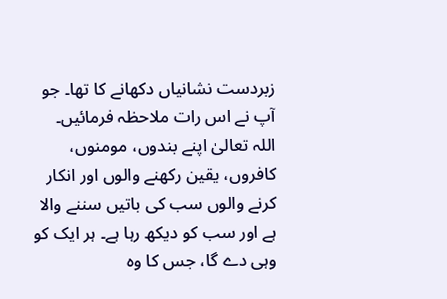زبردست نشانیاں دکھانے کا تھا۔ جو آپ نے اس رات ملاحظہ فرمائیں۔ اللہ تعالیٰ اپنے بندوں، مومنوں، کافروں، یقین رکھنے والوں اور انکار کرنے والوں سب کی باتیں سننے والا ہے اور سب کو دیکھ رہا ہے۔ ہر ایک کو وہی دے گا، جس کا وہ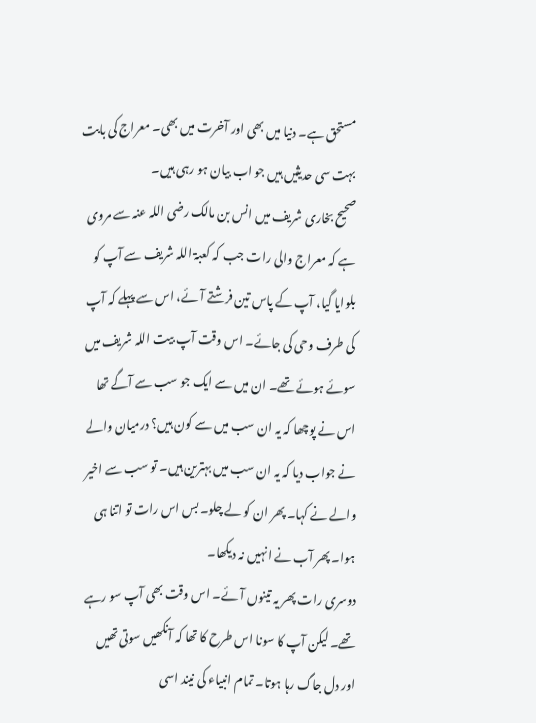مستحق ہے۔ دنیا میں بھی اور آخرت میں بھی۔ معراج کی بابت بہت سی حدیثیں ہیں جو اب بیان ہو رہی ہیں۔
صحیح بخاری شریف میں انس بن مالک رضی اللہ عنہ سے مروی ہے کہ معراج والی رات جب کہ کعبۃ اللہ شریف سے آپ کو بلوایا گیا، آپ کے پاس تین فرشتے آئے، اس سے پہلے کہ آپ کی طرف وحی کی جائے۔ اس وقت آپ بیت اللہ شریف میں سوئے ہوئے تھے۔ ان میں سے ایک جو سب سے آگے تھا اس نے پوچھا کہ یہ ان سب میں سے کون ہیں؟ درمیان والے نے جواب دیا کہ یہ ان سب میں بہترین ہیں۔ تو سب سے اخیر والے نے کہا۔ پھر ان کو لے چلو۔ بس اس رات تو اتنا ہی ہوا۔ پھر آب نے انہیں نہ دیکھا۔
دوسری رات پھر یہ تینوں آئے۔ اس وقت بھی آپ سو رہے تھے۔ لیکن آپ کا سونا اس طرح کا تھا کہ آنکھیں سوتی تھیں اور دل جاگ رہا ہوتا۔ تمام انبیاء کی نیند اسی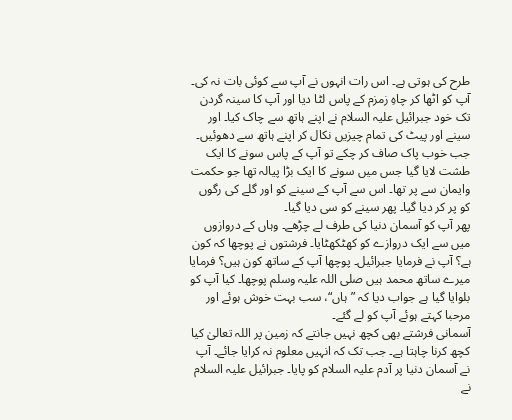طرح کی ہوتی ہے۔ اس رات انہوں نے آپ سے کوئی بات نہ کی۔ آپ کو اٹھا کر چاہِ زمزم کے پاس لٹا دیا اور آپ کا سینہ گردن تک خود جبرائیل علیہ السلام نے اپنے ہاتھ سے چاک کیا۔ اور سینے اور پیٹ کی تمام چیزیں نکال کر اپنے ہاتھ سے دھوئیں۔ جب خوب پاک صاف کر چکے تو آپ کے پاس سونے کا ایک طشت لایا گیا جس میں سونے کا ایک بڑا پیالہ تھا جو حکمت وایمان سے پر تھا۔ اس سے آپ کے سینے کو اور گلے کی رگوں کو پر کر دیا گیا۔ پھر سینے کو سی دیا گیا۔
پھر آپ کو آسمان دنیا کی طرف لے چڑھے۔ وہاں کے دروازوں میں سے ایک دروازے کو کھٹکھٹایا۔ فرشتوں نے پوچھا کہ کون ہے؟ آپ نے فرمایا جبرائیل۔ پوچھا آپ کے ساتھ کون ہیں؟ فرمایا میرے ساتھ محمد ہیں صلی اللہ علیہ وسلم پوچھا۔ کیا آپ کو بلوایا گیا ہے جواب دیا کہ ”ہاں“، سب بہت خوش ہوئے اور مرحبا کہتے ہوئے آپ کو لے گئے۔
آسمانی فرشتے بھی کچھ نہیں جانتے کہ زمین پر اللہ تعالیٰ کیا کچھ کرنا چاہتا ہے۔ جب تک کہ انہیں معلوم نہ کرایا جائے۔ آپ نے آسمان دنیا پر آدم علیہ السلام کو پایا۔ جبرائیل علیہ السلام نے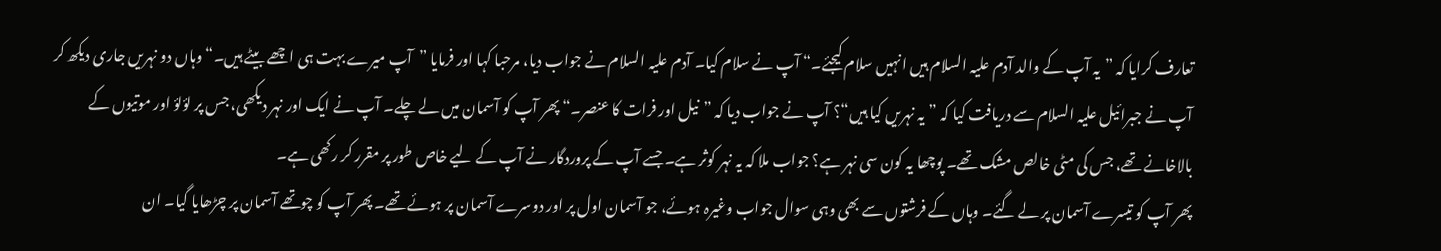تعارف کرایا کہ ”یہ آپ کے والد آدم علیہ السلام ہیں انہیں سلام کیجئے۔“ آپ نے سلام کیا۔ آدم علیہ السلام نے جواب دیا، مرحبا کہا اور فرمایا ”آپ میرے بہت ہی اچھے بیٹے ہیں۔“ وہاں دو نہریں جاری دیکھ کر آپ نے جبرائیل علیہ السلام سے دریافت کیا کہ ”یہ نہریں کیا ہیں“؟ آپ نے جواب دیا کہ ”نیل اور فرات کا عنصر۔“ پھر آپ کو آسمان میں لے چلے۔ آپ نے ایک اور نہر دیکھی، جس پر لؤلؤ اور موتیوں کے بالاخانے تھے، جس کی مٹی خالص مشک تھے۔ پوچھا یہ کون سی نہر ہے؟ جواب ملا کہ یہ نہر کوثر ہے۔ جسے آپ کے پروردگار نے آپ کے لیے خاص طور پر مقرر کر رکھی ہے۔
پھر آپ کو تیسرے آسمان پر لے گئے۔ وہاں کے فرشتوں سے بھی وہی سوال جواب وغیرہ ہوئے، جو آسمان اول پر اور دوسرے آسمان پر ہوئے تھے۔ پھر آپ کو چوتھے آسمان پر چڑھایا گیا۔ ان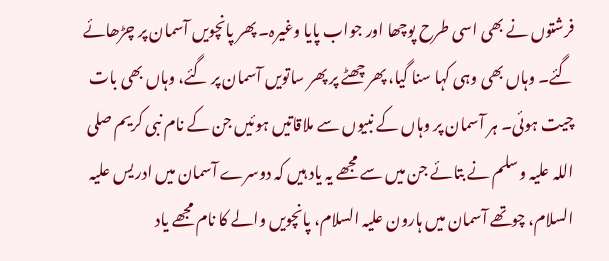فرشتوں نے بھی اسی طرح پوچھا اور جواب پایا وغیرہ۔ پھر پانچویں آسمان پر چڑھائے گئے۔ وہاں بھی وہی کہا سنا گیا، پھر چھٹے پر پھر ساتویں آسمان پر گئے، وہاں بھی بات چیت ہوئی۔ ہر آسمان پر وہاں کے نبیوں سے ملاقاتیں ہوئیں جن کے نام نبی کریم صلی اللہ علیہ وسلم نے بتائے جن میں سے مجھے یہ یاد ہیں کہ دوسرے آسمان میں ادریس علیہ السلام، چوتھے آسمان میں ہارون علیہ السلام، پانچویں والے کا نام مجھے یاد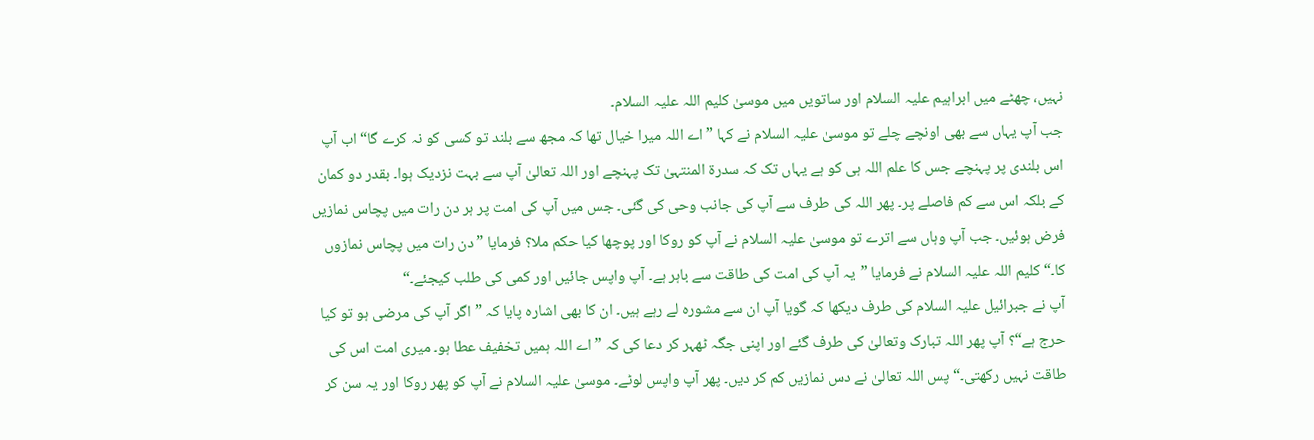نہیں، چھٹے میں ابراہیم علیہ السلام اور ساتویں میں موسیٰ کلیم اللہ علیہ السلام۔
جب آپ یہاں سے بھی اونچے چلے تو موسیٰ علیہ السلام نے کہا ”اے اللہ میرا خیال تھا کہ مجھ سے بلند تو کسی کو نہ کرے گا“ اب آپ اس بلندی پر پہنچے جس کا علم اللہ ہی کو ہے یہاں تک کہ سدرۃ المنتہیٰ تک پہنچے اور اللہ تعالیٰ آپ سے بہت نزدیک ہوا۔ بقدر دو کمان کے بلکہ اس سے کم فاصلے پر۔ پھر اللہ کی طرف سے آپ کی جانب وحی کی گئی۔ جس میں آپ کی امت پر ہر دن رات میں پچاس نمازیں فرض ہوئیں۔ جب آپ وہاں سے اترے تو موسیٰ علیہ السلام نے آپ کو روکا اور پوچھا کیا حکم ملا؟ فرمایا ”دن رات میں پچاس نمازوں کا۔“ کلیم اللہ علیہ السلام نے فرمایا ”یہ آپ کی امت کی طاقت سے باہر ہے۔ آپ واپس جائیں اور کمی کی طلب کیجئے۔“
آپ نے جبرائیل علیہ السلام کی طرف دیکھا کہ گویا آپ ان سے مشورہ لے رہے ہیں۔ ان کا بھی اشارہ پایا کہ ”اگر آپ کی مرضی ہو تو کیا حرج ہے“؟ آپ پھر اللہ تبارک وتعالیٰ کی طرف گئے اور اپنی جگہ ٹھہر کر دعا کی کہ ”اے اللہ ہمیں تخفیف عطا ہو۔ میری امت اس کی طاقت نہیں رکھتی۔“ پس اللہ تعالیٰ نے دس نمازیں کم کر دیں۔ پھر آپ واپس لوٹے۔ موسیٰ علیہ السلام نے آپ کو پھر روکا اور یہ سن کر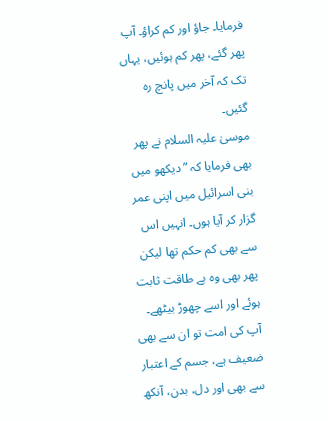فرمایا۔ جاؤ اور کم کراؤ۔ آپ پھر گئے، پھر کم ہوئیں، یہاں تک کہ آخر میں پانچ رہ گئیں۔
موسیٰ علیہ السلام نے پھر بھی فرمایا کہ ”دیکھو میں بنی اسرائیل میں اپنی عمر گزار کر آیا ہوں۔ انہیں اس سے بھی کم حکم تھا لیکن پھر بھی وہ بے طاقت ثابت ہوئے اور اسے چھوڑ بیٹھے۔ آپ کی امت تو ان سے بھی ضعیف ہے، جسم کے اعتبار سے بھی اور دل، بدن، آنکھ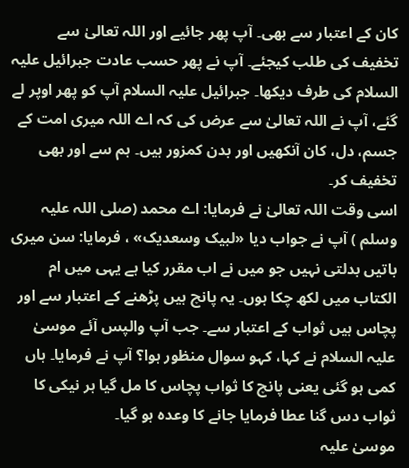کان کے اعتبار سے بھی۔ آپ پھر جائیے اور اللہ تعالیٰ سے تخفیف کی طلب کیجئے۔ آپ نے پھر حسب عادت جبرائیل علیہ السلام کی طرف دیکھا۔ جبرائیل علیہ السلام آپ کو پھر اوپر لے گئے، آپ نے اللہ تعالیٰ سے عرض کی کہ اے اللہ میری امت کے جسم، دل، کان آنکھیں اور بدن کمزور ہیں۔ ہم سے اور بھی تخفیف کر۔
اسی وقت اللہ تعالیٰ نے فرمایا: اے محمد (صلی اللہ علیہ وسلم ) آپ نے جواب دیا «لبیک وسعدیک» ، فرمایا: سن میری باتیں بدلتی نہیں جو میں نے اب مقرر کیا ہے یہی میں ام الکتاب میں لکھ چکا ہوں۔ یہ پانچ ہیں پڑھنے کے اعتبار سے اور پچاس ہیں ثواب کے اعتبار سے۔ جب آپ والپس آئے موسیٰ علیہ السلام نے کہا، کہو سوال منظور ہوا؟ آپ نے فرمایا۔ ہاں کمی ہو گئی یعنی پانچ کا ثواب پچاس کا مل گیا ہر نیکی کا ثواب دس گنا عطا فرمایا جانے کا وعدہ ہو گیا۔
موسیٰ علیہ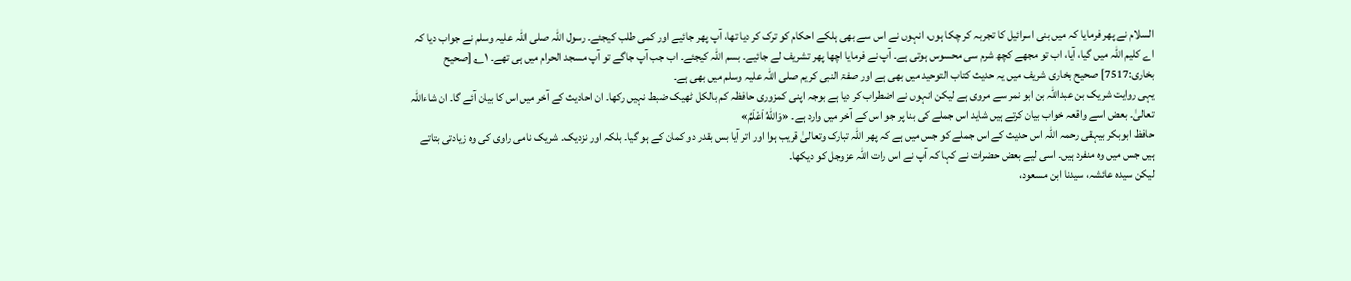السلام نے پھر فرمایا کہ میں بنی اسرائیل کا تجربہ کر چکا ہوں، انہوں نے اس سے بھی ہلکے احکام کو ترک کر دیا تھا، آپ پھر جائیے اور کمی طلب کیجئے۔ رسول اللہ صلی اللہ علیہ وسلم نے جواب دیا کہ اے کلیم اللہ میں گیا، آیا، اب تو مجھے کچھ شرم سی محسوس ہوتی ہے۔ آپ نے فرمایا اچھا پھر تشریف لے جائیے۔ بسم اللہ کیجئے۔ اب جب آپ جاگے تو آپ مسجد الحرام میں ہی تھے۔ ۱؎ [صحیح بخاری:7517] صحیح بخاری شریف میں یہ حدیث کتاب التوحید میں بھی ہے اور صفۃ النبی کریم صلی اللہ علیہ وسلم میں بھی ہے۔
یہی روایت شریک بن عبداللہ بن ابو نمر سے مروی ہے لیکن انہوں نے اضطراب کر دیا ہے بوجہ اپنی کمزوری حافظہ کم بالکل ٹھیک ضبط نہیں رکھا۔ ان احادیث کے آخر میں اس کا بیان آئے گا۔ ان شاءاللہ تعالیٰ۔ بعض اسے واقعہ خواب بیان کرتے ہیں شاید اس جملے کی بنا پر جو اس کے آخر میں وارد ہے۔ «وَاللهُ اَعْلَمُ»
حافظ ابوبکر بیہقی رحمہ اللہ اس حدیث کے اس جملے کو جس میں ہے کہ پھر اللہ تبارک وتعالیٰ قریب ہوا اور اتر آیا بس بقدر دو کمان کے ہو گیا۔ بلکہ اور نزدیک۔ شریک نامی راوی کی وہ زیادتی بتاتے ہیں جس میں وہ منفرد ہیں۔ اسی لیے بعض حضرات نے کہا کہ آپ نے اس رات اللہ عزوجل کو دیکھا۔
لیکن سیدہ عائشہ، سیدنا ابن مسعود،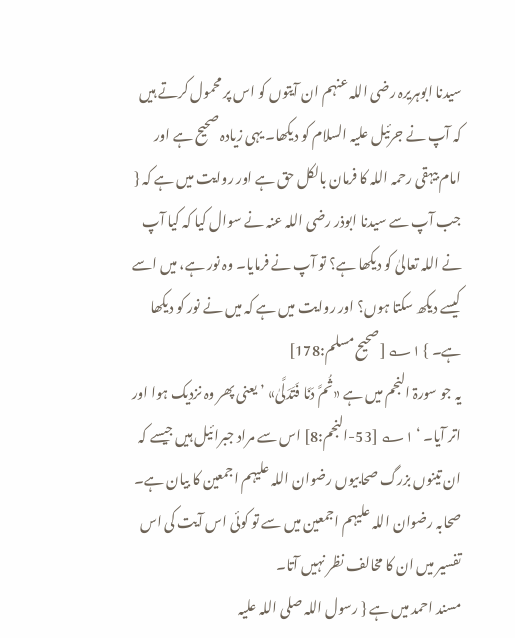سیدنا ابوہریرہ رضی اللہ عنہم ان آیتوں کو اس پر محمول کرتے ہیں کہ آپ نے جرئیل علیہ السلام کو دیکھا۔ یہی زیادہ صحیح ہے اور امام بیہقی رحمہ اللہ کا فرمان بالکل حق ہے اور روایت میں ہے کہ { جب آپ سے سیدنا ابوذر رضی اللہ عنہ نے سوال کیا کہ کیا آپ نے اللہ تعالیٰ کو دیکھا ہے؟ تو آپ نے فرمایا۔ وہ نور ہے، میں اسے کیسے دیکھ سکتا ہوں؟ اور روایت میں ہے کہ میں نے نور کو دیکھا ہے۔ } ۱؎ [صحیح مسلم:178]
یہ جو سورۃ النجم میں ہے «ثُمَّ دَنَا فَتَدَلَّىٰ» ’ یعنی پھر وہ نزدیک ہوا اور اتر آیا۔ ‘ ۱؎ [53-النجم:8] اس سے مراد جبرائیل ہیں جیسے کہ ان تینوں بزرگ صحابیوں رضوان اللہ علیہم اجمعین کا بیان ہے۔ صحابہ رضوان اللہ علیہم اجمعین میں سے تو کوئی اس آیت کی اس تفسیر میں ان کا مخالف نظر نہیں آتا۔
مسند احمد میں ہے { رسول اللہ صلی اللہ علیہ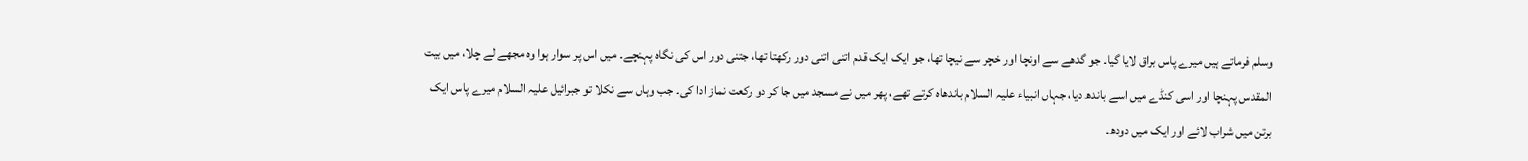وسلم فرماتے ہیں میرے پاس براق لایا گیا۔ جو گدھے سے اونچا اور خچر سے نیچا تھا، جو ایک ایک قدم اتنی اتنی دور رکھتا تھا، جتنی دور اس کی نگاہ پہنچے۔ میں اس پر سوار ہوا وہ مجھے لے چلا، میں بیت المقدس پہنچا اور اسی کنڈے میں اسے باندھ دیا، جہاں انبیاء علیہ السلام باندھاہ کرتے تھے، پھر میں نے مسجد میں جا کر دو رکعت نماز ادا کی۔ جب وہاں سے نکلا تو جبرائیل علیہ السلام میرے پاس ایک برتن میں شراب لائے اور ایک میں دودھ۔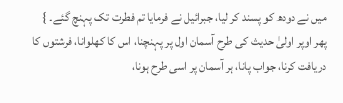میں نے دودھ کو پسند کر لیا، جبرائیل نے فرمایا تم فطرت تک پہنچ گئے۔ }
پھر اوپر اولیٰ حدیث کی طرح آسمان اول پر پہنچنا، اس کا کھلوانا، فرشتوں کا دریافت کرنا، جواب پانا، ہر آسمان پر اسی طرح ہونا،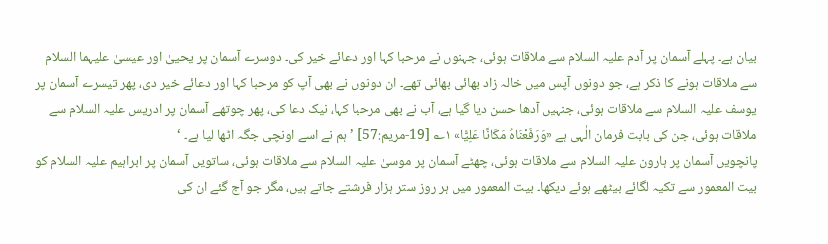بیان ہے۔ پہلے آسمان پر آدم علیہ السلام سے ملاقات ہوئی، جہنوں نے مرحبا کہا اور دعائے خیر کی۔ دوسرے آسمان پر یحییٰ اور عیسیٰ علیہما السلام سے ملاقات ہونے کا ذکر ہے، جو دونوں آپس میں خالہ زاد بھائی بھائی تھے۔ ان دونوں نے بھی آپ کو مرحبا کہا اور دعائے خیر دی، پھر تیسرے آسمان پر یوسف علیہ السلام سے ملاقات ہوئی، جنہیں آدھا حسن دیا گیا ہے، آب نے بھی مرحبا کہا، نیک دعا کی، پھر چوتھے آسمان پر ادریس علیہ السلام سے ملاقات ہوئی، جن کی بابت فرمان الٰہی ہے «وَرَفَعْنَاهُ مَكَانًا عَلِيًّا» ۱؎ [19-مريم:57] ’ ہم نے اسے اونچی جگہ اٹھا لیا ہے۔ ‘
پانچویں آسمان پر ہارون علیہ السلام سے ملاقات ہوئی، چھٹے آسمان پر موسیٰ علیہ السلام سے ملاقات ہوئی، ساتویں آسمان پر ابراہیم علیہ السلام کو بیت المعمور سے تکیہ لگائے بیٹھے ہوئے دیکھا۔ بیت المعمور میں ہر روز ستر ہزار فرشتے جاتے ہیں، مگر جو آج گئے ان کی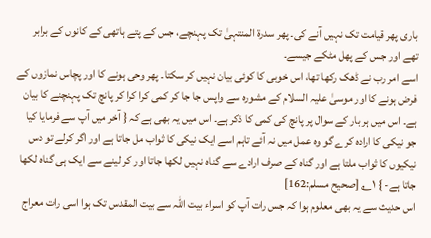باری پھر قیامت تک نہیں آنے کی۔ پھر سدرۃ المنتہیٰ تک پہنچے، جس کے پتے ہاتھی کے کانوں کے برابر تھے اور جس کے پھل مٹکے جیسے۔
اسے امر رب نے ڈھک رکھا تھا، اس خوبی کا کوئی بیان نہیں کر سکتا۔ پھر وحی ہونے کا اور پچاس نمازوں کے فرض ہونے کا اور موسیٰ علیہ السلام کے مشورہ سے واپس جا جا کر کمی کرا کرا کر پانچ تک پہنچنے کا بیان ہے۔ اس میں ہر بار کے سوال پر پانچ کی کمی کا ذکر ہے۔ اس میں یہ بھی ہے کہ { آخر میں آپ سے فرمایا کیا جو نیکی کا ارادہ کرے گو وہ عمل میں نہ آئے تاہم اسے ایک نیکی کا ثواب مل جاتا ہے اور اگر کرلے تو دس نیکیوں کا ثواب ملتا ہے اور گناہ کے صرف ارادے سے گناہ نہیں لکھا جاتا اور کر لینے سے ایک ہی گناہ لکھا جاتا ہے- } ۱؎ [صحیح مسلم:162]
اس حدیث سے یہ بھی معلوم ہوا کہ جس رات آپ کو اسراء بیت اللہ سے بیت المقدس تک ہوا اسی رات معراج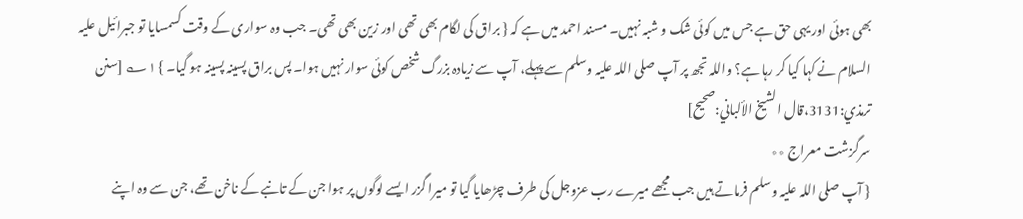بھی ہوئی اور یہی حق ہے جس میں کوئی شک و شبہ نہیں۔ مسند احمد میں ہے کہ { براق کی لگام بھی تھی اور زین بھی تھی۔ جب وہ سواری کے وقت کسمسایا تو جبرائیل علیہ السلام نے کہا کیا کر رہا ہے؟ واللہ تجھ پر آپ صلی اللہ علیہ وسلم سے پہلے، آپ سے زیادہ بزرگ شخص کوئی سوار نہیں ہوا۔ پس براق پسینہ پسینہ ہو گیا۔ } ۱؎ [سنن ترمذي:3131،قال الشيخ الألباني:صحیح]
سرگزشت معراج ٭٭
{ آپ صلی اللہ علیہ وسلم فرماتے ہیں جب مجھے میرے رب عزوجل کی طرف چڑھایا گیا تو میرا گزر ایسے لوگوں پر ہوا جن کے تانبے کے ناخن تھے، جن سے وہ اپنے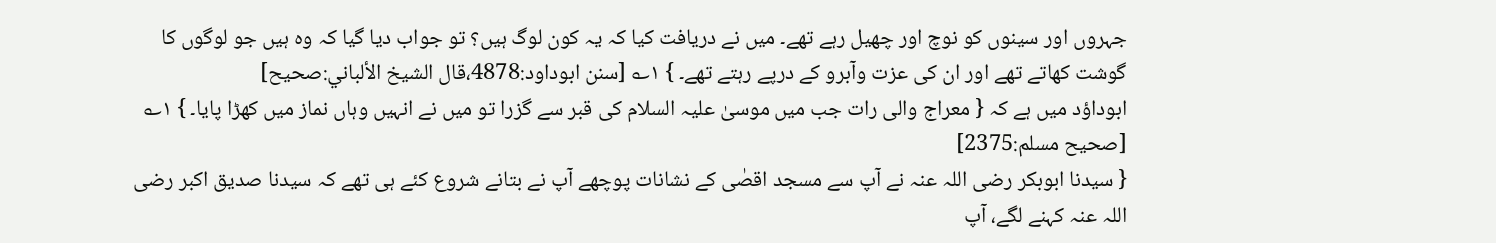جہروں اور سینوں کو نوچ اور چھیل رہے تھے۔ میں نے دریافت کیا کہ یہ کون لوگ ہیں؟ تو جواب دیا گیا کہ وہ ہیں جو لوگوں کا گوشت کھاتے تھے اور ان کی عزت وآبرو کے درپے رہتے تھے۔ } ۱؎ [سنن ابوداود:4878،قال الشيخ الألباني:صحیح]
ابوداؤد میں ہے کہ { معراج والی رات جب میں موسیٰ علیہ السلام کی قبر سے گزرا تو میں نے انہیں وہاں نماز میں کھڑا پایا۔ } ۱؎ [صحیح مسلم:2375]
{ سیدنا ابوبکر رضی اللہ عنہ نے آپ سے مسجد اقصٰی کے نشانات پوچھے آپ نے بتانے شروع کئے ہی تھے کہ سیدنا صدیق اکبر رضی اللہ عنہ کہنے لگے، آپ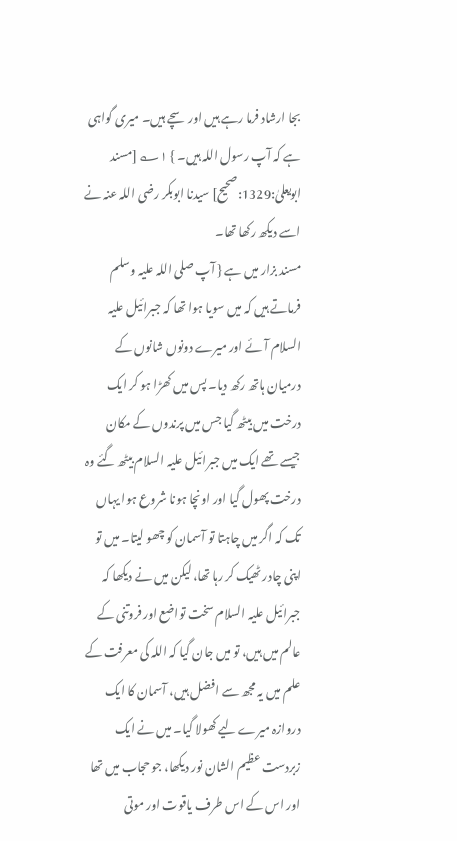بجا ارشاد فرما رہے ہیں اور سچے ہیں۔ میری گواہی ہے کہ آپ رسول اللہ ہیں۔ } ۱؎ [مسند ابویعلیٰ:1329:صحیح] سیدنا ابوبکر رضی اللہ عنہ نے اسے دیکھ رکھا تھا۔
مسند بزار میں ہے { آپ صلی اللہ علیہ وسلم فرماتے ہیں کہ میں سویا ہوا تھا کہ جبرائیل علیہ السلام آئے اور میرے دونوں شانوں کے درمیان ہاتھ رکھ دیا۔ پس میں کھڑا ہو کر ایک درخت میں بیٹھ گیا جس میں پرندوں کے مکان جیسے تھے ایک میں جبرائیل علیہ السلام بیٹھ گئے وہ درخت پھول گیا اور اونچا ہونا شروع ہوا یہاں تک کہ اگر میں چاہتا تو آسمان کو چھو لیتا۔ میں تو اپنی چادر ٹھیک کر رہا تھا، لیکن میں نے دیکھا کہ جبرائیل علیہ السلام سخت تواضع اور فروتنی کے عالم میں ہیں، تو میں جان گیا کہ اللہ کی معرفت کے علم میں یہ مجھ سے افضل ہیں، آسمان کا ایک دروازہ میرے لیے کھولا گیا۔ میں نے ایک زبردست عظیم الشان نور دیکھا، جو حجاب میں تھا اور اس کے اس طرف یاقوت اور موتی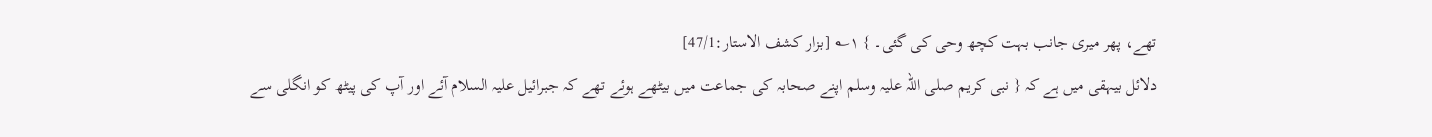تھے، پھر میری جانب بہت کچھ وحی کی گئی۔ } ۱؎ [بزار کشف الاستار:47/1]
دلائل بیہقی میں ہے کہ { نبی کریم صلی اللہ علیہ وسلم اپنے صحابہ کی جماعت میں بیٹھے ہوئے تھے کہ جبرائیل علیہ السلام آئے اور آپ کی پیٹھ کو انگلی سے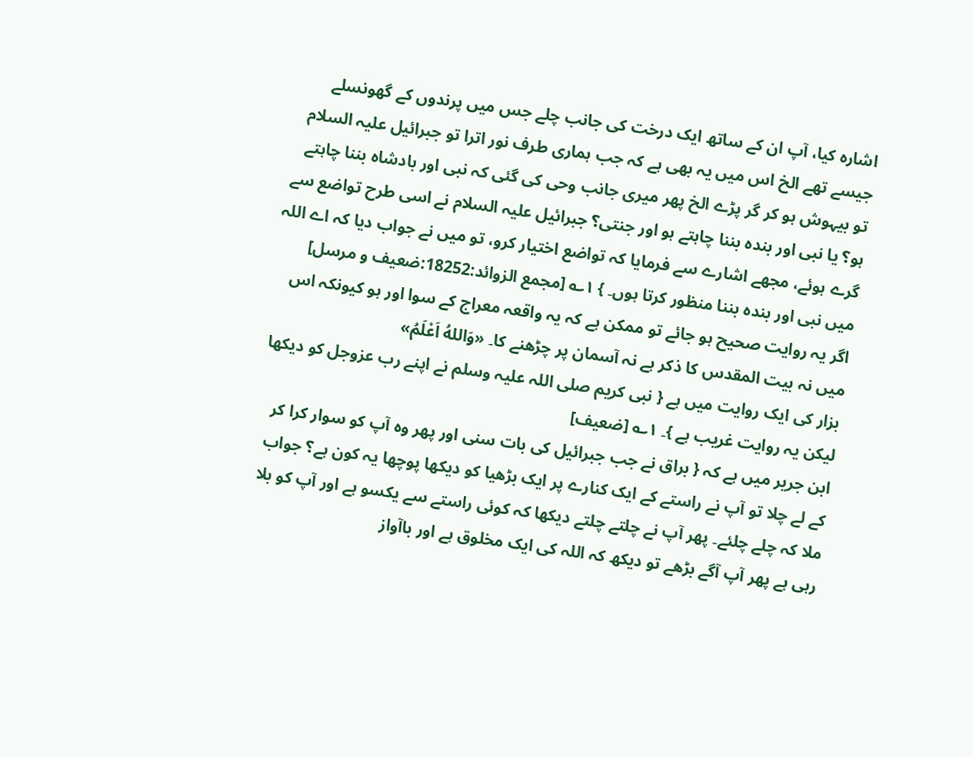اشارہ کیا، آپ ان کے ساتھ ایک درخت کی جانب چلے جس میں پرندوں کے گھونسلے جیسے تھے الخ اس میں یہ بھی ہے کہ جب ہماری طرف نور اترا تو جبرائیل علیہ السلام تو بیہوش ہو کر گر پڑے الخ پھر میری جانب وحی کی گئی کہ نبی اور بادشاہ بننا چاہتے ہو؟ یا نبی اور بندہ بننا چاہتے ہو اور جنتی؟ جبرائیل علیہ السلام نے اسی طرح تواضع سے گرے ہوئے، مجھے اشارے سے فرمایا کہ تواضع اختیار کرو، تو میں نے جواب دیا کہ اے اللہ میں نبی اور بندہ بننا منظور کرتا ہوں۔ } ۱؎ [مجمع الزوائد:18252:ضعیف و مرسل]
اگر یہ روایت صحیح ہو جائے تو ممکن ہے کہ یہ واقعہ معراج کے سوا اور ہو کیونکہ اس میں نہ بیت المقدس کا ذکر ہے نہ آسمان پر چڑھنے کا۔ «وَاللهُ اَعْلَمُ»
بزار کی ایک روایت میں ہے { نبی کریم صلی اللہ علیہ وسلم نے اپنے رب عزوجل کو دیکھا لیکن یہ روایت غریب ہے }۔ ۱؎ [ضعیف]
ابن جریر میں ہے کہ { براق نے جب جبرائیل کی بات سنی اور پھر وہ آپ کو سوار کرا کر کے لے چلا تو آپ نے راستے کے ایک کنارے پر ایک بڑھیا کو دیکھا پوچھا یہ کون ہے؟ جواب ملا کہ چلے چلئے۔ پھر آپ نے چلتے چلتے دیکھا کہ کوئی راستے سے یکسو ہے اور آپ کو بلا رہی ہے پھر آپ آگے بڑھے تو دیکھ کہ اللہ کی ایک مخلوق ہے اور باآواز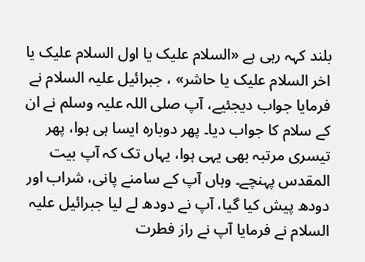بلند کہہ رہی ہے «السلام علیک یا اول السلام علیک یا اخر السلام علیک یا حاشر» ، جبرائیل علیہ السلام نے فرمایا جواب دیجئیے، آپ صلی اللہ علیہ وسلم نے ان کے سلام کا جواب دیا۔ پھر دوبارہ ایسا ہی ہوا، پھر تیسری مرتبہ بھی یہی ہوا، یہاں تک کہ آپ بیت المقدس پہنچے۔ وہاں آپ کے سامنے پانی، شراب اور دودھ پیش کیا گیا، آپ نے دودھ لے لیا جبرائیل علیہ السلام نے فرمایا آپ نے راز فطرت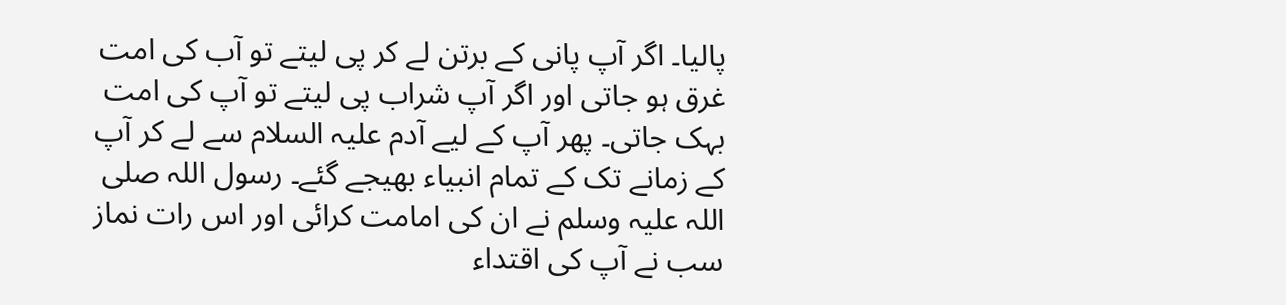پالیا۔ اگر آپ پانی کے برتن لے کر پی لیتے تو آب کی امت غرق ہو جاتی اور اگر آپ شراب پی لیتے تو آپ کی امت بہک جاتی۔ پھر آپ کے لیے آدم علیہ السلام سے لے کر آپ کے زمانے تک کے تمام انبیاء بھیجے گئے۔ رسول اللہ صلی اللہ علیہ وسلم نے ان کی امامت کرائی اور اس رات نماز سب نے آپ کی اقتداء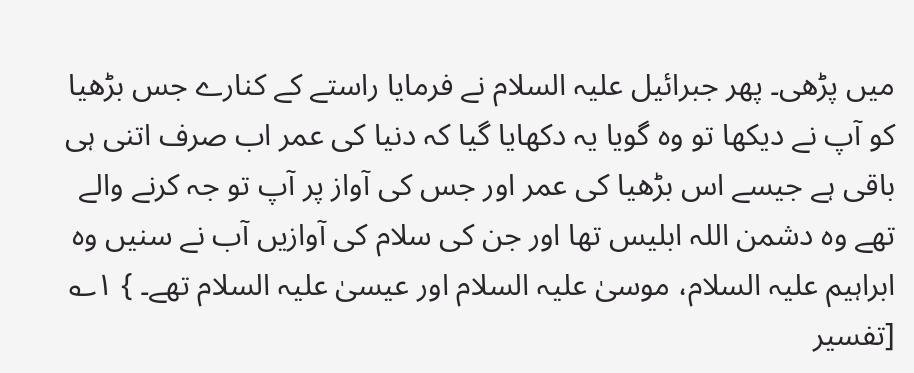میں پڑھی۔ پھر جبرائیل علیہ السلام نے فرمایا راستے کے کنارے جس بڑھیا کو آپ نے دیکھا تو وہ گویا یہ دکھایا گیا کہ دنیا کی عمر اب صرف اتنی ہی باقی ہے جیسے اس بڑھیا کی عمر اور جس کی آواز پر آپ تو جہ کرنے والے تھے وہ دشمن اللہ ابلیس تھا اور جن کی سلام کی آوازیں آب نے سنیں وہ ابراہیم علیہ السلام، موسیٰ علیہ السلام اور عیسیٰ علیہ السلام تھے۔ } ۱؎ [تفسیر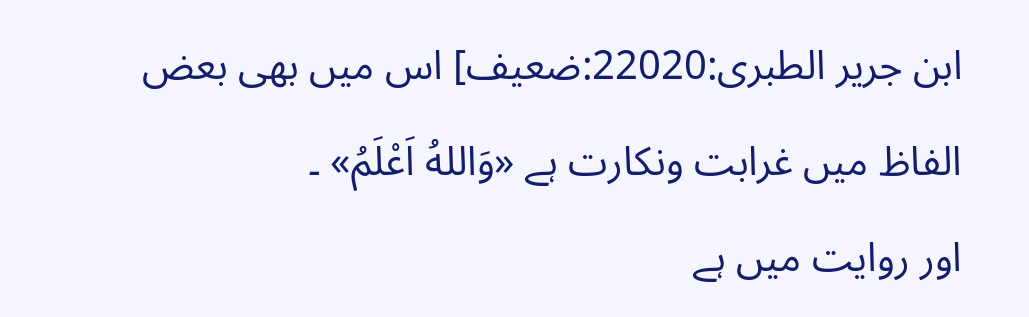ابن جریر الطبری:22020:ضعیف] اس میں بھی بعض الفاظ میں غرابت ونکارت ہے «وَاللهُ اَعْلَمُ» ۔
اور روایت میں ہے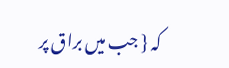کہ { جب میں براق پر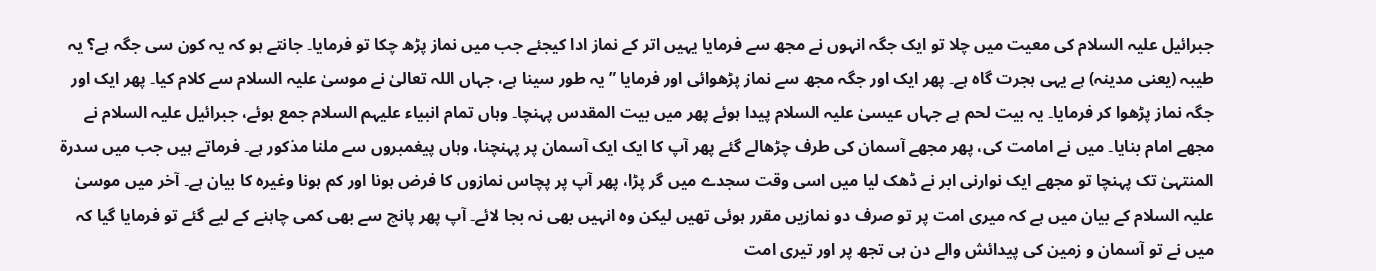جبرائیل علیہ السلام کی معیت میں چلا تو ایک جگہ انہوں نے مجھ سے فرمایا یہیں اتر کے نماز ادا کیجئے جب میں نماز پڑھ چکا تو فرمایا۔ جانتے ہو کہ یہ کون سی جگہ ہے؟ یہ طیبہ (یعنی مدینہ) ہے یہی ہجرت گاہ ہے۔ پھر ایک اور جگہ مجھ سے نماز پڑھوائی اور فرمایا ”یہ طور سینا ہے، جہاں اللہ تعالیٰ نے موسیٰ علیہ السلام سے کلام کیا۔ پھر ایک اور جگہ نماز پڑھوا کر فرمایا۔ یہ بیت لحم ہے جہاں عیسیٰ علیہ السلام پیدا ہوئے پھر میں بیت المقدس پہنچا۔ وہاں تمام انبیاء علیہم السلام جمع ہوئے، جبرائیل علیہ السلام نے مجھے امام بنایا۔ میں نے امامت کی، پھر مجھے آسمان کی طرف چڑھالے گئے پھر آپ کا ایک ایک آسمان پر پہنچنا، وہاں پیغمبروں سے ملنا مذکور ہے۔ فرماتے ہیں جب میں سدرۃ المنتہیٰ تک پہنچا تو مجھے ایک نوارنی ابر نے ڈھک لیا میں اسی وقت سجدے میں گر پڑا، پھر آپ پر پچاس نمازوں کا فرض ہونا اور کم ہونا وغیرہ کا بیان ہے۔ آخر میں موسیٰ علیہ السلام کے بیان میں ہے کہ میری امت پر تو صرف دو نمازیں مقرر ہوئی تھیں لیکن وہ انہیں بھی نہ بجا لائے۔ آپ پھر پانچ سے بھی کمی چاہنے کے لیے گئے تو فرمایا گیا کہ میں نے تو آسمان و زمین کی پیدائش والے دن ہی تجھ پر اور تیری امت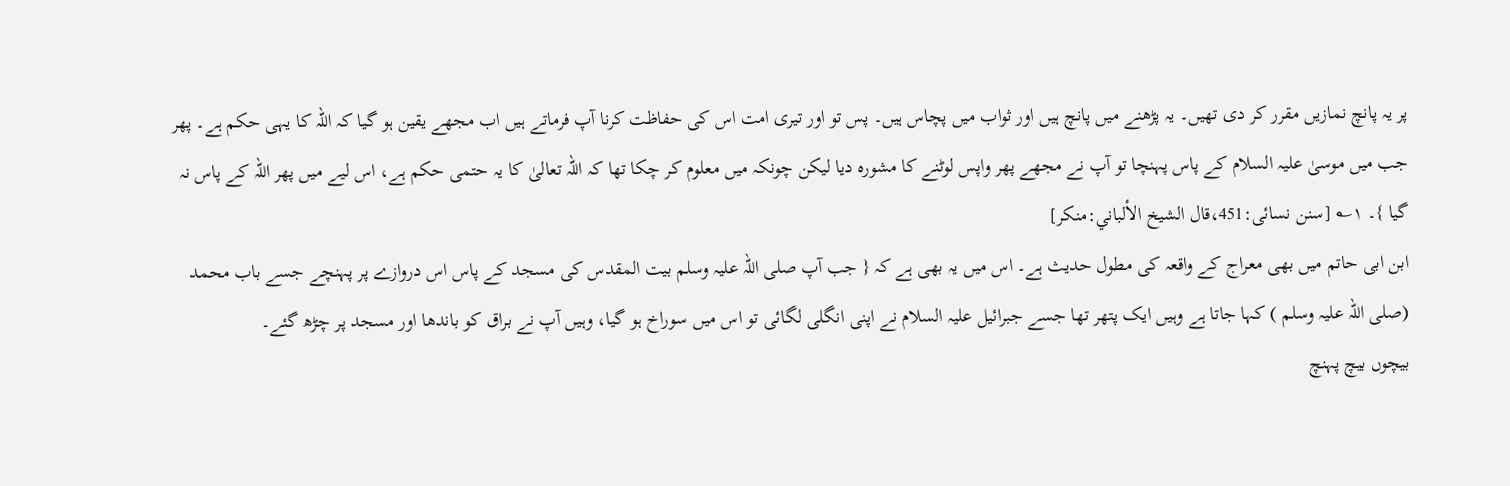پر یہ پانچ نمازیں مقرر کر دی تھیں۔ یہ پڑھنے میں پانچ ہیں اور ثواب میں پچاس ہیں۔ پس تو اور تیری امت اس کی حفاظت کرنا آپ فرماتے ہیں اب مجھے یقین ہو گیا کہ اللہ کا یہی حکم ہے۔ پھر جب میں موسیٰ علیہ السلام کے پاس پہنچا تو آپ نے مجھے پھر واپس لوٹنے کا مشورہ دیا لیکن چونکہ میں معلوم کر چکا تھا کہ اللہ تعالیٰ کا یہ حتمی حکم ہے، اس لیے میں پھر اللہ کے پاس نہ گیا }۔ ۱؎ [سنن نسائی:451،قال الشيخ الألباني:منكر]
ابن ابی حاتم میں بھی معراج کے واقعہ کی مطول حدیث ہے۔ اس میں یہ بھی ہے کہ { جب آپ صلی اللہ علیہ وسلم بیت المقدس کی مسجد کے پاس اس دروازے پر پہنچے جسے باب محمد (صلی اللہ علیہ وسلم ) کہا جاتا ہے وہیں ایک پتھر تھا جسے جبرائیل علیہ السلام نے اپنی انگلی لگائی تو اس میں سوراخ ہو گیا، وہیں آپ نے براق کو باندھا اور مسجد پر چڑھ گئے۔
بیچوں بیچ پہنچ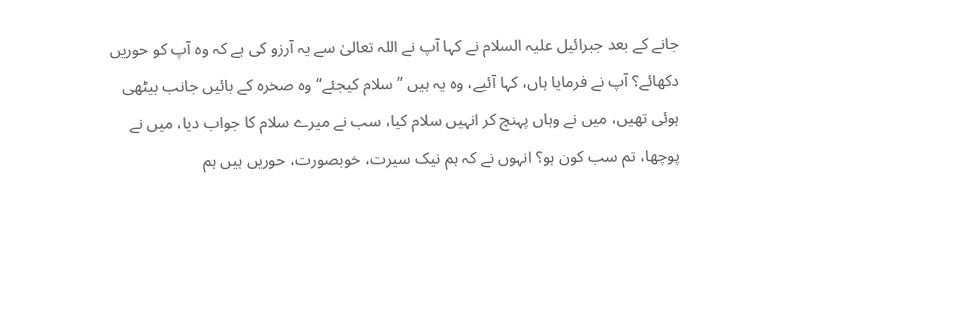جانے کے بعد جبرائیل علیہ السلام نے کہا آپ نے اللہ تعالیٰ سے یہ آرزو کی ہے کہ وہ آپ کو حوریں دکھائے؟ آپ نے فرمایا ہاں، کہا آئیے، وہ یہ ہیں ”سلام کیجئے“ وہ صخرہ کے بائیں جانب بیٹھی ہوئی تھیں، میں نے وہاں پہنچ کر انہیں سلام کیا، سب نے میرے سلام کا جواب دیا، میں نے پوچھا، تم سب کون ہو؟ انہوں نے کہ ہم نیک سیرت، خوبصورت، حوریں ہیں ہم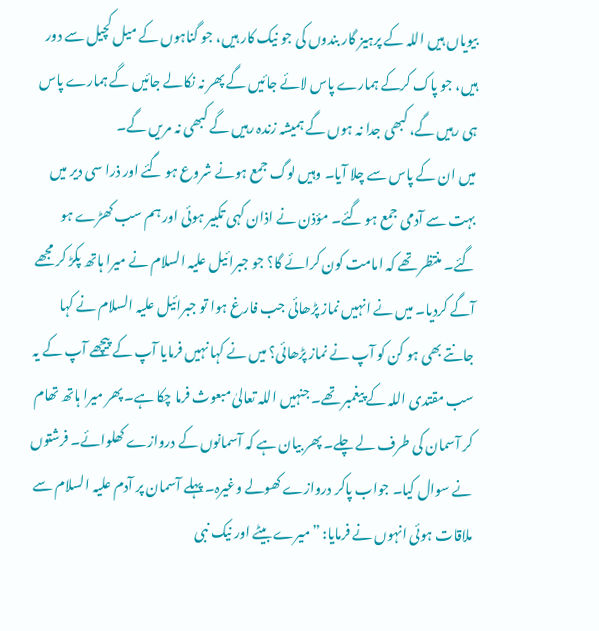بیویاں ہیں اللہ کے پرہیز گار بندوں کی جو نیک کار ہیں، جو گناہوں کے میل کچیل سے دور ہیں، جو پاک کرکے ہمارے پاس لائے جائیں گے پھر نہ نکالے جائیں گے ہمارے پاس ہی رہیں گے، کبھی جدا نہ ہوں گے ہمیشہ زندہ رہیں گے کبھی نہ مریں گے۔
میں ان کے پاس سے چلا آیا۔ وہیں لوگ جمع ہونے شروع ہو گئے اور ذرا سی دیر میں بہت سے آدمی جمع ہو گئے۔ مؤذن نے اذان کہی تکبیر ہوئی اور ہم سب کھڑے ہو گئے۔ منتظر تھے کہ امامت کون کرائے گا؟ جو جبرائیل علیہ السلام نے میرا ہاتھ پکڑ کر مجھے آگے کردیا۔ میں نے انہیں نماز پڑھائی جب فارغ ہوا تو جبرائیل علیہ السلام نے کہا جانتے بھی ہو کن کو آپ نے نماز پڑھائی؟ میں نے کہا نہیں فرمایا آپ کے پیچھے آپ کے یہ سب مقتدی اللہ کے پیغمبر تھے۔ جنہیں اللہ تعالیٰ مبعوث فرما چکا ہے۔ پھر میرا ہاتھ تھام کر آسمان کی طرف لے چلے۔ پھر بیان ہے کہ آسمانوں کے دروازے کھلوائے۔ فرشتوں نے سوال کیا۔ جواب پاکر دروازے کھولے وغیرہ۔ پہلے آسمان پر آدم علیہ السلام سے ملاقات ہوئی انہوں نے فرمایا: ”میرے بیٹے اور نیک نبی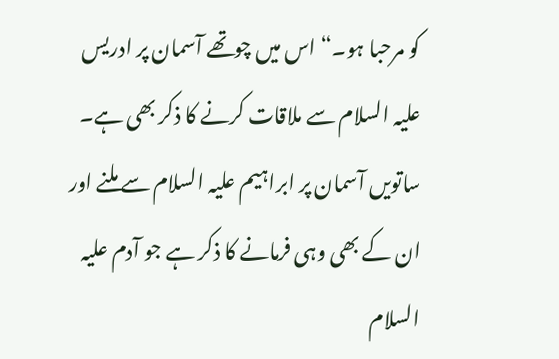کو مرحبا ہو۔“ اس میں چوتھے آسمان پر ادریس علیہ السلام سے ملاقات کرنے کا ذکر بھی ہے۔ ساتویں آسمان پر ابراہیم علیہ السلام سے ملنے اور ان کے بھی وہی فرمانے کا ذکر ہے جو آدم علیہ السلام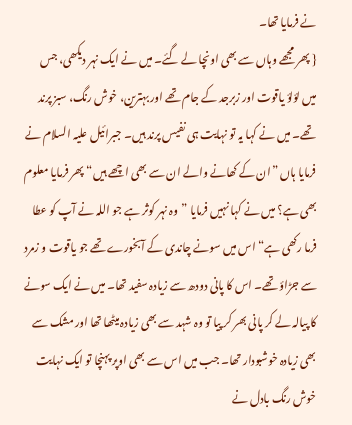نے فرمایا تھا۔
{ پھر مجھے وہاں سے بھی اونچا لے گئے۔ میں نے ایک نہر دیکھی، جس میں لؤلؤ یاقوت اور زبرجد کے جام تھے اور بہترین، خوش رنگ، سبز پرند تھے۔ میں نے کہا یہ تو نہایت ہی نفیس پرند ہیں۔ جبرائیل علیہ السلام نے فرمایا ہاں ”ان کے کھانے والے ان سے بھی اچھے ہیں“ پھر فرمایا معلوم بھی ہے؟ میں نے کہا نہیں فرمایا ”وہ نہر کوثر ہے جو اللہ نے آپ کو عطا فرما رکھی ہے“ اس میں سونے چاندی کے آبخورے تھے جو یاقوت و زمرد سے جڑاؤ تھے۔ اس کا پانی دودھ سے زیادہ سفید تھا۔ میں نے ایک سونے کا پیالہ لے کر پانی بھر کر پیا تو وہ شہد سے بھی زیادہ میٹھا تھا اور مشک سے بھی زیادہ خوشبودار تھا۔ جب میں اس سے بھی اوپر پہنچا تو ایک نہایت خوش رنگ بادل نے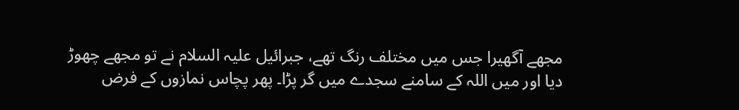مجھے آگھیرا جس میں مختلف رنگ تھے، جبرائیل علیہ السلام نے تو مجھے چھوڑ دیا اور میں اللہ کے سامنے سجدے میں گر پڑا۔ پھر پچاس نمازوں کے فرض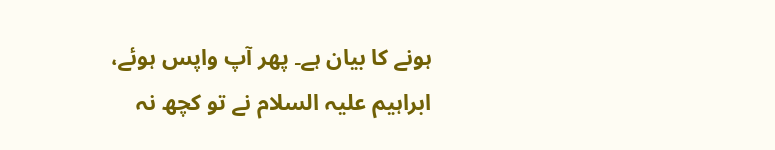ہونے کا بیان ہے۔ پھر آپ واپس ہوئے، ابراہیم علیہ السلام نے تو کچھ نہ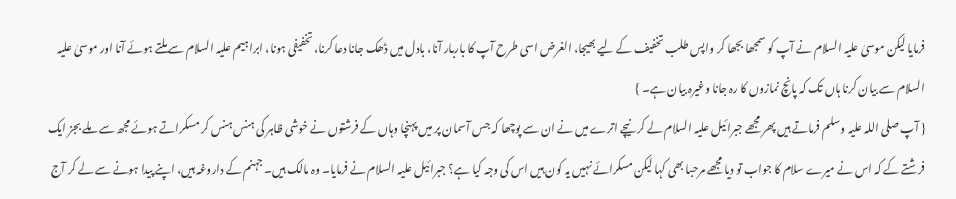فرمایا لیکن موسیٰ علیہ السلام نے آپ کو سمجھا بجھا کر واپس طلب تخفیف کے لیے بھیجا، الغرض اسی طرح آپ کا باربار آنا، بادل میں ڈھک جانا دعا کرنا، تخفیفی ہونا، ابراہیم علیہ السلام سے ملتے ہوئے آنا اور موسیٰ علیہ السلام سے بیان کرنا ہاں تک کہ پانچ نمازوں کا رہ جانا وغیرہ بیان ہے۔ }
{ آپ صلی اللہ علیہ وسلم فرماتے ہیں پھر مجھے جبرائیل علیہ السلام لے کر نیچے اترے میں نے ان سے پوچھا کہ جس آسمان پر میں پہنچا وہاں کے فرشتوں نے خوشی ظاہر کی ہنس ہنس کر مسکراتے ہوئے مجھ سے ملے بجز ایک فرشتے کے کہ اس نے میرے سلام کا جواب تو دیا مجھے مرحبا بھی کہا لیکن مسکرائے نہیں یہ کون ہیں اس کی وجہ کیا ہے؟ جبرائیل علیہ السلام نے فرمایا۔ وہ مالک ہیں۔ جہنم کے داروغہ ہیں، اپنے پیدا ہونے سے لے کر آج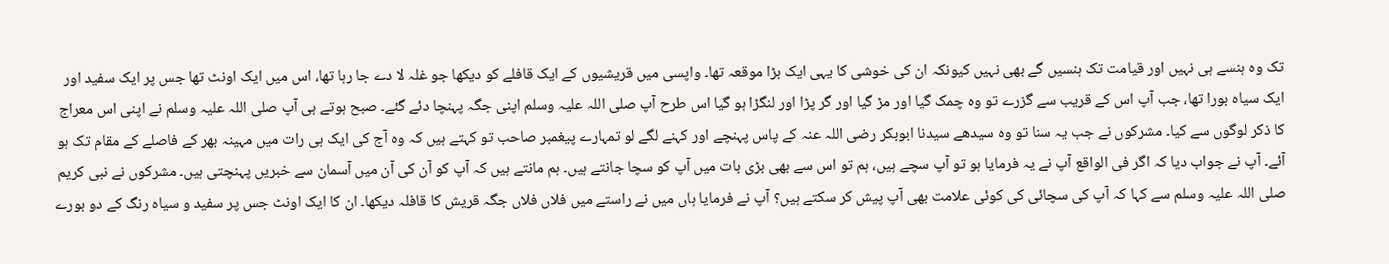تک وہ ہنسے ہی نہیں اور قیامت تک ہنسیں گے بھی نہیں کیونکہ ان کی خوشی کا یہی ایک بڑا موقعہ تھا۔ واپسی میں قریشیوں کے ایک قافلے کو دیکھا جو غلہ لا دے جا رہا تھا، اس میں ایک اونٹ تھا جس پر ایک سفید اور ایک سیاہ بورا تھا، جب آپ اس کے قریب سے گزرے تو وہ چمک گیا اور مڑ گیا اور گر پڑا اور لنگڑا ہو گیا اس طرح آپ صلی اللہ علیہ وسلم اپنی جگہ پہنچا دئے گئے۔ صبح ہوتے ہی آپ صلی اللہ علیہ وسلم نے اپنی اس معراج کا ذکر لوگوں سے کیا۔ مشرکوں نے جب یہ سنا تو وہ سیدھے سیدنا ابوبکر رضی اللہ عنہ کے پاس پہنچے اور کہنے لگے لو تمہارے پیغمبر صاحب تو کہتے ہیں کہ وہ آج کی ایک ہی رات میں مہینہ بھر کے فاصلے کے مقام تک ہو آئے۔ آپ نے جواب دیا کہ اگر فی الواقع آپ نے یہ فرمایا ہو تو آپ سچے ہیں، ہم تو اس سے بھی بڑی بات میں آپ کو سچا جانتے ہیں۔ ہم مانتے ہیں کہ آپ کو آن کی آن میں آسمان سے خبریں پہنچتی ہیں۔ مشرکوں نے نبی کریم صلی اللہ علیہ وسلم سے کہا کہ آپ کی سچائی کی کوئی علامت بھی آپ پیش کر سکتے ہیں؟ آپ نے فرمایا ہاں میں نے راستے میں فلاں فلاں جگہ قریش کا قافلہ دیکھا۔ ان کا ایک اونٹ جس پر سفید و سیاہ رنگ کے دو بورے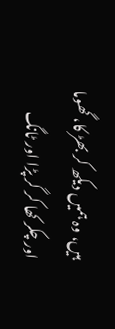ہیں، وہ ہمیں دیکھ کر بھڑ کا، گھوما اور چکر کھا کر گر پڑا اور ٹانگ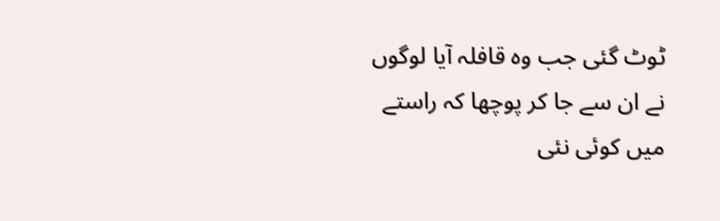ٹوٹ گئی جب وہ قافلہ آیا لوگوں نے ان سے جا کر پوچھا کہ راستے میں کوئی نئی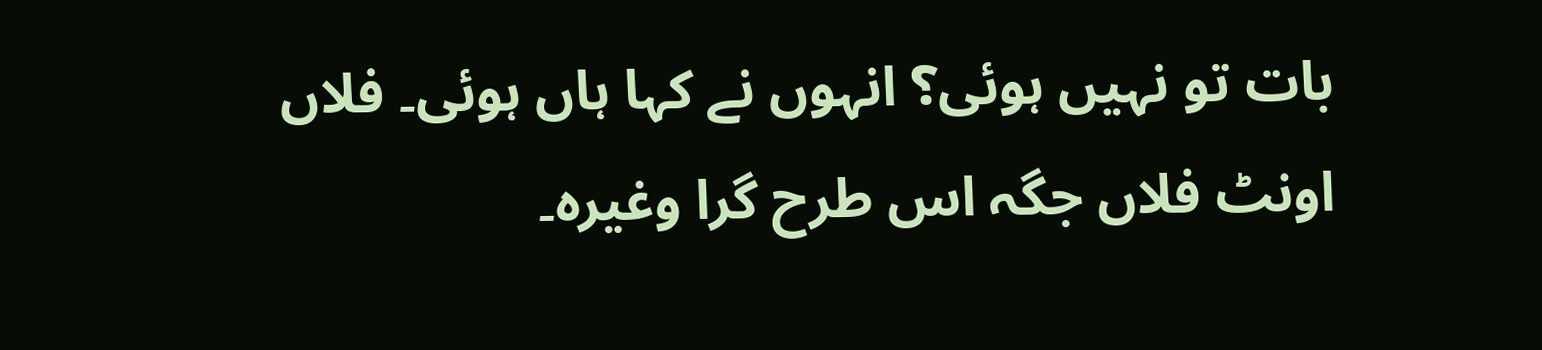بات تو نہیں ہوئی؟ انہوں نے کہا ہاں ہوئی۔ فلاں اونٹ فلاں جگہ اس طرح گرا وغیرہ۔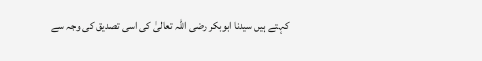کہتے ہیں سیدنا ابوبکر رضی اللہ تعالیٰ کی اسی تصدیق کی وجہ سے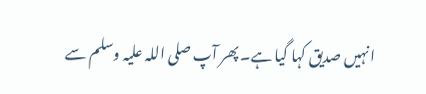انہیں صدیق کہا گیا ہے۔ پھر آپ صلی اللہ علیہ وسلم سے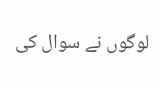لوگوں نے سوال کی